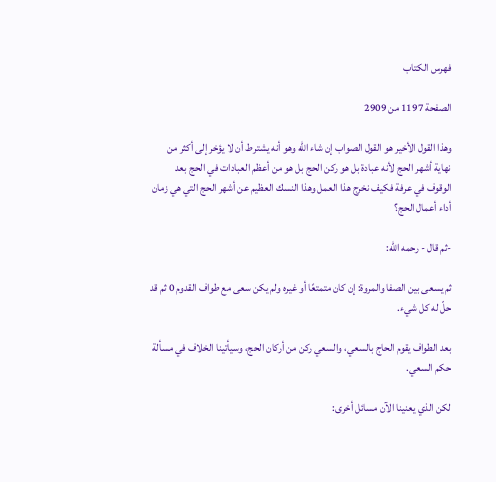فهرس الكتاب

الصفحة 1197 من 2909

وهذا القول الأخير هو القول الصواب إن شاء الله وهو أنه يشترط أن لا يؤخر إلى أكثر من نهاية أشهر الحج لأنه عبادة بل هو ركن الحج بل هو من أعظم العبادات في الحج بعد الوقوف في عرفة فكيف نخرج هذا العمل وهذا النسك العظيم عن أشهر الحج التي هي زمان أداء أعمال الحج؟

-ثم قال - رحمه الله:

ثم يسعى بين الصفا والمروة: إن كان متمتعًا أو غيره ولم يكن سعى مع طواف القدوم 0 ثم قد حلّ له كل شيء.

بعد الطواف يقوم الحاج بالسعي، والسعي ركن من أركان الحج، وسيأتينا الخلاف في مسألة حكم السعي.

لكن الذي يعنينا الآن مسائل أخرى: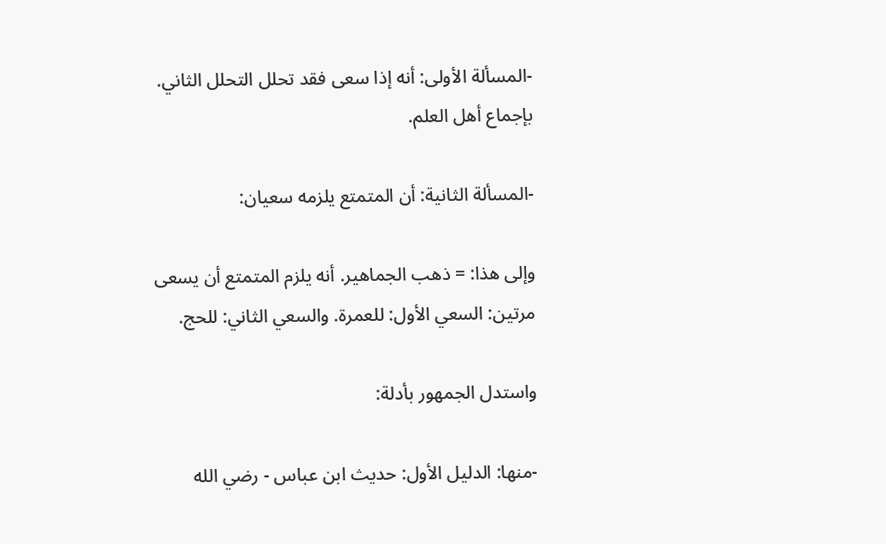-المسألة الأولى: أنه إذا سعى فقد تحلل التحلل الثاني. بإجماع أهل العلم.

-المسألة الثانية: أن المتمتع يلزمه سعيان:

وإلى هذا: = ذهب الجماهير. أنه يلزم المتمتع أن يسعى مرتين: السعي الأول: للعمرة. والسعي الثاني: للحج.

واستدل الجمهور بأدلة:

-منها: الدليل الأول: حديث ابن عباس - رضي الله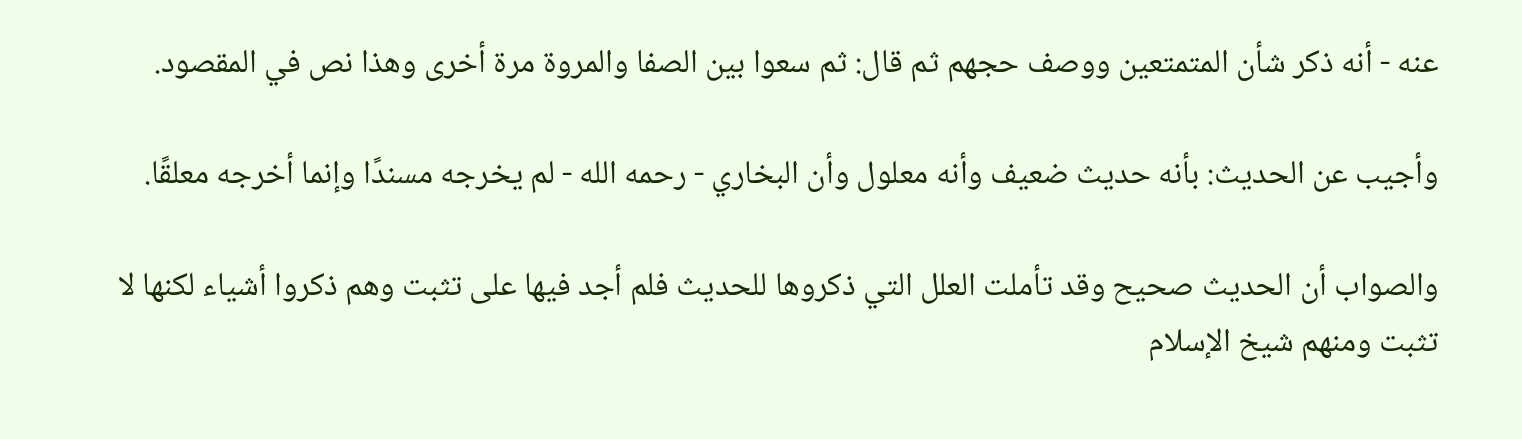عنه - أنه ذكر شأن المتمتعين ووصف حجهم ثم قال: ثم سعوا بين الصفا والمروة مرة أخرى وهذا نص في المقصود.

وأجيب عن الحديث: بأنه حديث ضعيف وأنه معلول وأن البخاري - رحمه الله - لم يخرجه مسندًا وإنما أخرجه معلقًا.

والصواب أن الحديث صحيح وقد تأملت العلل التي ذكروها للحديث فلم أجد فيها على تثبت وهم ذكروا أشياء لكنها لا تثبت ومنهم شيخ الإسلام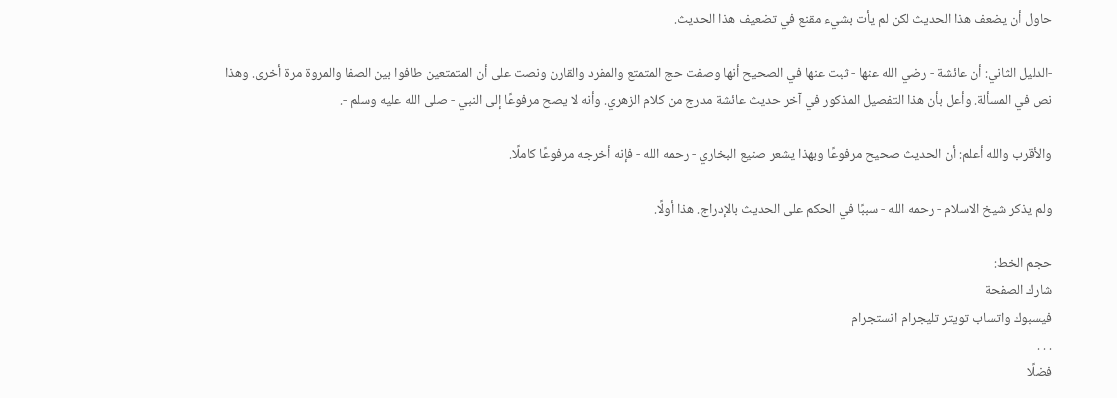حاول أن يضعف هذا الحديث لكن لم يأت بشيء مقنع في تضعيف هذا الحديث.

-الدليل الثاني: أن عائشة - رضي الله عنها - ثبت عنها في الصحيح أنها وصفت حج المتمتع والمفرد والقارن ونصت على أن المتمتعين طافوا بين الصفا والمروة مرة أخرى. وهذا نص في المسألة. وأعل بأن هذا التفصيل المذكور في آخر حديث عائشة مدرج من كلام الزهري. وأنه لا يصح مرفوعًا إلى النبي - صلى الله عليه وسلم -.

والأقرب والله أعلم: أن الحديث صحيح مرفوعًا وبهذا يشعر صنيع البخاري - رحمه الله - فإنه أخرجه مرفوعًا كاملًا.

ولم يذكر شيخ الاسلام - رحمه الله - سببًا في الحكم على الحديث بالإدراج. هذا أولًا.

حجم الخط:
شارك الصفحة
فيسبوك واتساب تويتر تليجرام انستجرام
. . .
فضلًا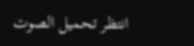انتظر تحميل الصوت